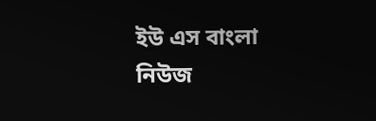ইউ এস বাংলা নিউজ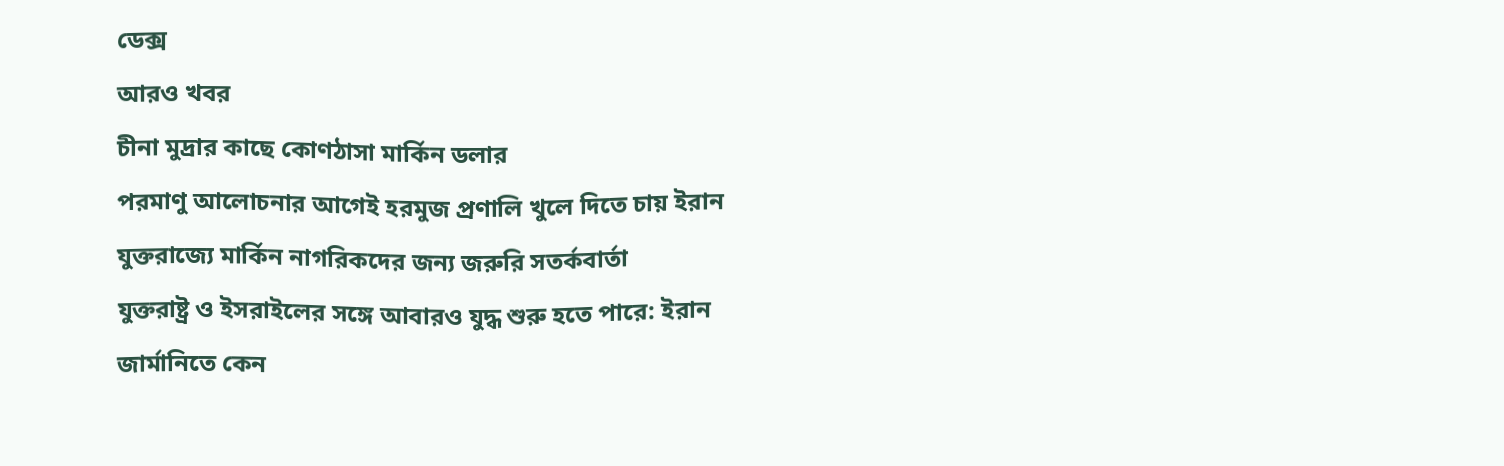ডেক্স
আরও খবর
চীনা মুদ্রার কাছে কোণঠাসা মার্কিন ডলার
পরমাণু আলোচনার আগেই হরমুজ প্রণালি খুলে দিতে চায় ইরান
যুক্তরাজ্যে মার্কিন নাগরিকদের জন্য জরুরি সতর্কবার্তা
যুক্তরাষ্ট্র ও ইসরাইলের সঙ্গে আবারও যুদ্ধ শুরু হতে পারে: ইরান
জার্মানিতে কেন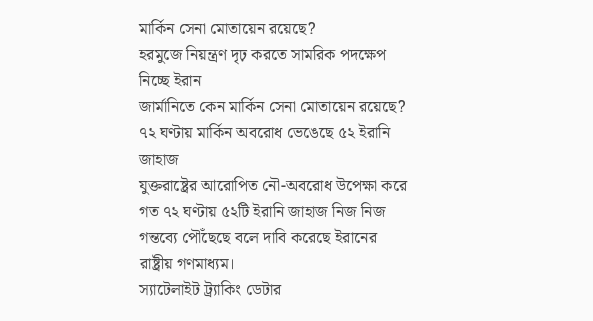মার্কিন সেনা মোতায়েন রয়েছে?
হরমুজে নিয়ন্ত্রণ দৃঢ় করতে সামরিক পদক্ষেপ নিচ্ছে ইরান
জার্মানিতে কেন মার্কিন সেনা মোতায়েন রয়েছে?
৭২ ঘণ্টায় মার্কিন অবরোধ ভেঙেছে ৫২ ইরানি জাহাজ
যুক্তরাষ্ট্রের আরোপিত নৌ-অবরোধ উপেক্ষা করে গত ৭২ ঘণ্টায় ৫২টি ইরানি জাহাজ নিজ নিজ গন্তব্যে পৌঁছেছে বলে দাবি করেছে ইরানের রাষ্ট্রীয় গণমাধ্যম।
স্যাটেলাইট ট্র্যাকিং ডেটার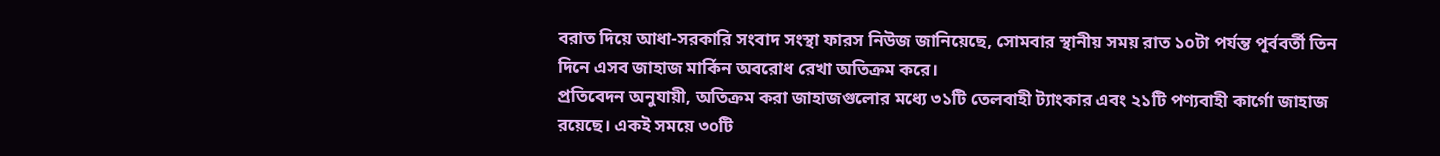বরাত দিয়ে আধা-সরকারি সংবাদ সংস্থা ফারস নিউজ জানিয়েছে, সোমবার স্থানীয় সময় রাত ১০টা পর্যন্ত পূর্ববর্তী তিন দিনে এসব জাহাজ মার্কিন অবরোধ রেখা অতিক্রম করে।
প্রতিবেদন অনুযায়ী, অতিক্রম করা জাহাজগুলোর মধ্যে ৩১টি তেলবাহী ট্যাংকার এবং ২১টি পণ্যবাহী কার্গো জাহাজ রয়েছে। একই সময়ে ৩০টি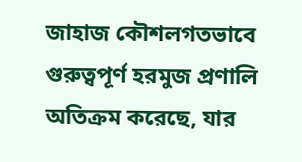জাহাজ কৌশলগতভাবে গুরুত্বপূর্ণ হরমুজ প্রণালি অতিক্রম করেছে, যার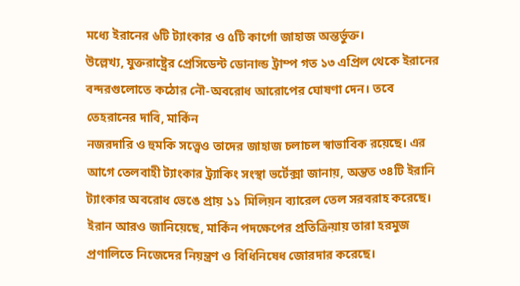মধ্যে ইরানের ৬টি ট্যাংকার ও ৫টি কার্গো জাহাজ অন্তর্ভুক্ত।
উল্লেখ্য, যুক্তরাষ্ট্রের প্রেসিডেন্ট ডোনাল্ড ট্রাম্প গত ১৩ এপ্রিল থেকে ইরানের বন্দরগুলোতে কঠোর নৌ-অবরোধ আরোপের ঘোষণা দেন। তবে তেহরানের দাবি, মার্কিন
নজরদারি ও হুমকি সত্ত্বেও তাদের জাহাজ চলাচল স্বাভাবিক রয়েছে। এর আগে তেলবাহী ট্যাংকার ট্র্যাকিং সংস্থা ভর্টেক্সা জানায়, অন্তত ৩৪টি ইরানি ট্যাংকার অবরোধ ভেঙে প্রায় ১১ মিলিয়ন ব্যারেল তেল সরবরাহ করেছে। ইরান আরও জানিয়েছে, মার্কিন পদক্ষেপের প্রতিক্রিয়ায় তারা হরমুজ প্রণালিতে নিজেদের নিয়ন্ত্রণ ও বিধিনিষেধ জোরদার করেছে।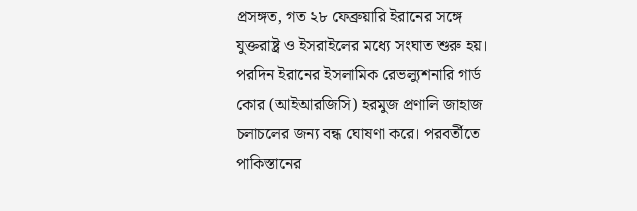প্রসঙ্গত, গত ২৮ ফেব্রুয়ারি ইরানের সঙ্গে যুক্তরাষ্ট্র ও ইসরাইলের মধ্যে সংঘাত শুরু হয়। পরদিন ইরানের ইসলামিক রেভল্যুশনারি গার্ড কোর (আইআরজিসি) হরমুজ প্রণালি জাহাজ চলাচলের জন্য বন্ধ ঘোষণা করে। পরবর্তীতে পাকিস্তানের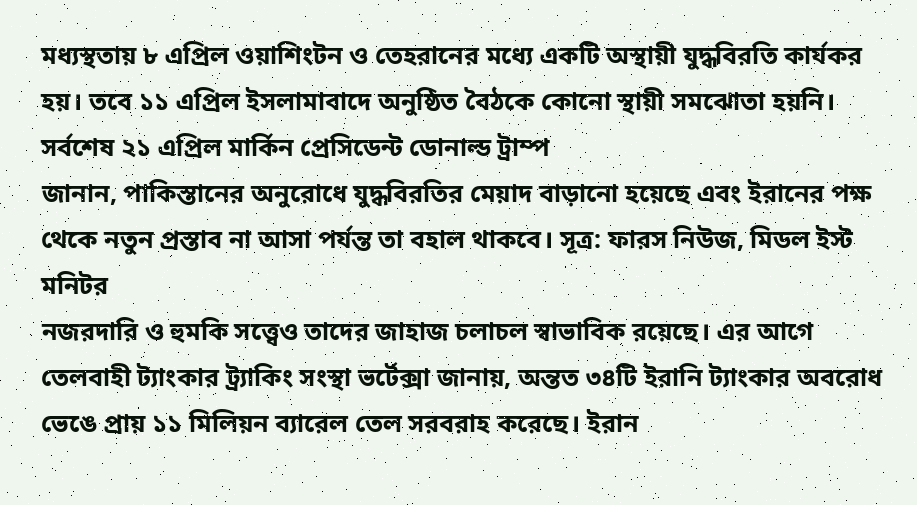মধ্যস্থতায় ৮ এপ্রিল ওয়াশিংটন ও তেহরানের মধ্যে একটি অস্থায়ী যুদ্ধবিরতি কার্যকর হয়। তবে ১১ এপ্রিল ইসলামাবাদে অনুষ্ঠিত বৈঠকে কোনো স্থায়ী সমঝোতা হয়নি। সর্বশেষ ২১ এপ্রিল মার্কিন প্রেসিডেন্ট ডোনাল্ড ট্রাম্প
জানান, পাকিস্তানের অনুরোধে যুদ্ধবিরতির মেয়াদ বাড়ানো হয়েছে এবং ইরানের পক্ষ থেকে নতুন প্রস্তাব না আসা পর্যন্ত তা বহাল থাকবে। সূত্র: ফারস নিউজ, মিডল ইস্ট মনিটর
নজরদারি ও হুমকি সত্ত্বেও তাদের জাহাজ চলাচল স্বাভাবিক রয়েছে। এর আগে তেলবাহী ট্যাংকার ট্র্যাকিং সংস্থা ভর্টেক্সা জানায়, অন্তত ৩৪টি ইরানি ট্যাংকার অবরোধ ভেঙে প্রায় ১১ মিলিয়ন ব্যারেল তেল সরবরাহ করেছে। ইরান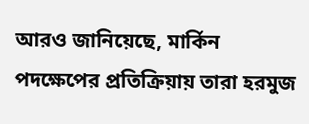আরও জানিয়েছে, মার্কিন পদক্ষেপের প্রতিক্রিয়ায় তারা হরমুজ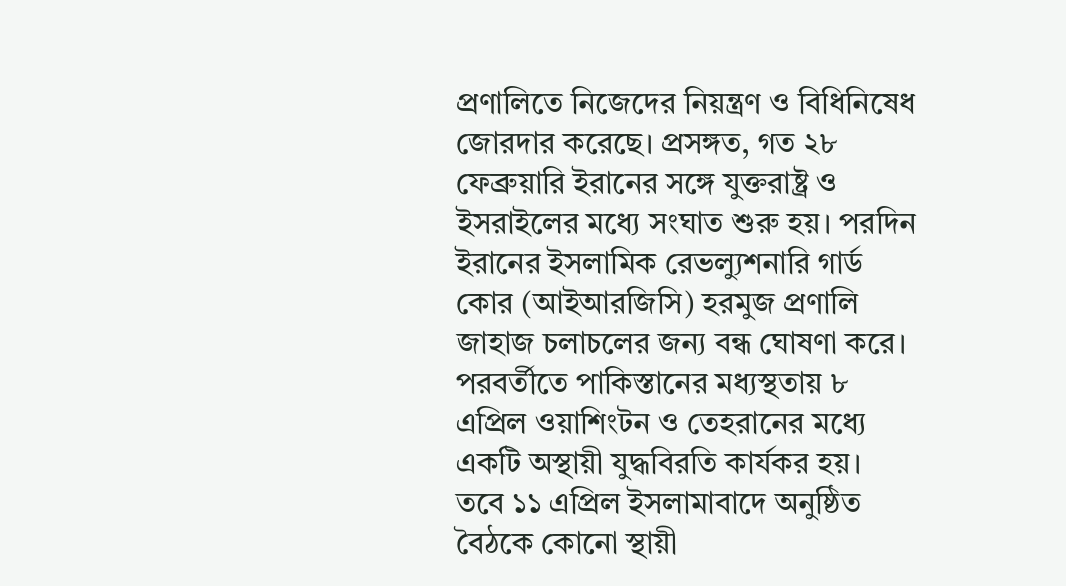প্রণালিতে নিজেদের নিয়ন্ত্রণ ও বিধিনিষেধ জোরদার করেছে। প্রসঙ্গত, গত ২৮ ফেব্রুয়ারি ইরানের সঙ্গে যুক্তরাষ্ট্র ও ইসরাইলের মধ্যে সংঘাত শুরু হয়। পরদিন ইরানের ইসলামিক রেভল্যুশনারি গার্ড কোর (আইআরজিসি) হরমুজ প্রণালি জাহাজ চলাচলের জন্য বন্ধ ঘোষণা করে। পরবর্তীতে পাকিস্তানের মধ্যস্থতায় ৮ এপ্রিল ওয়াশিংটন ও তেহরানের মধ্যে একটি অস্থায়ী যুদ্ধবিরতি কার্যকর হয়। তবে ১১ এপ্রিল ইসলামাবাদে অনুষ্ঠিত বৈঠকে কোনো স্থায়ী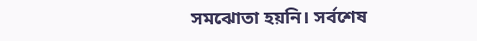সমঝোতা হয়নি। সর্বশেষ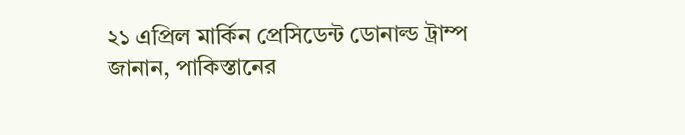২১ এপ্রিল মার্কিন প্রেসিডেন্ট ডোনাল্ড ট্রাম্প
জানান, পাকিস্তানের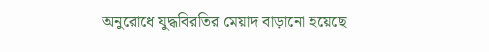অনুরোধে যুদ্ধবিরতির মেয়াদ বাড়ানো হয়েছে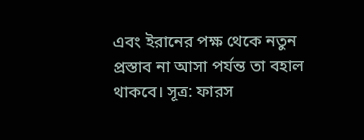এবং ইরানের পক্ষ থেকে নতুন প্রস্তাব না আসা পর্যন্ত তা বহাল থাকবে। সূত্র: ফারস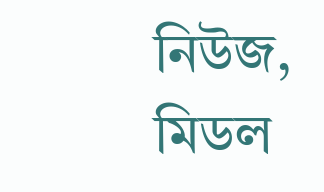নিউজ, মিডল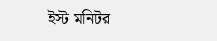ইস্ট মনিটর